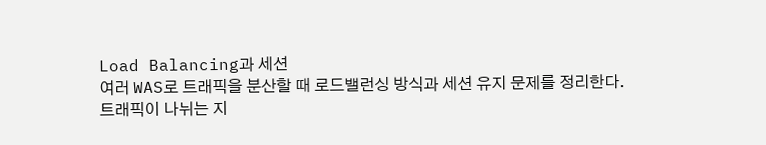Load Balancing과 세션
여러 WAS로 트래픽을 분산할 때 로드밸런싱 방식과 세션 유지 문제를 정리한다.
트래픽이 나뉘는 지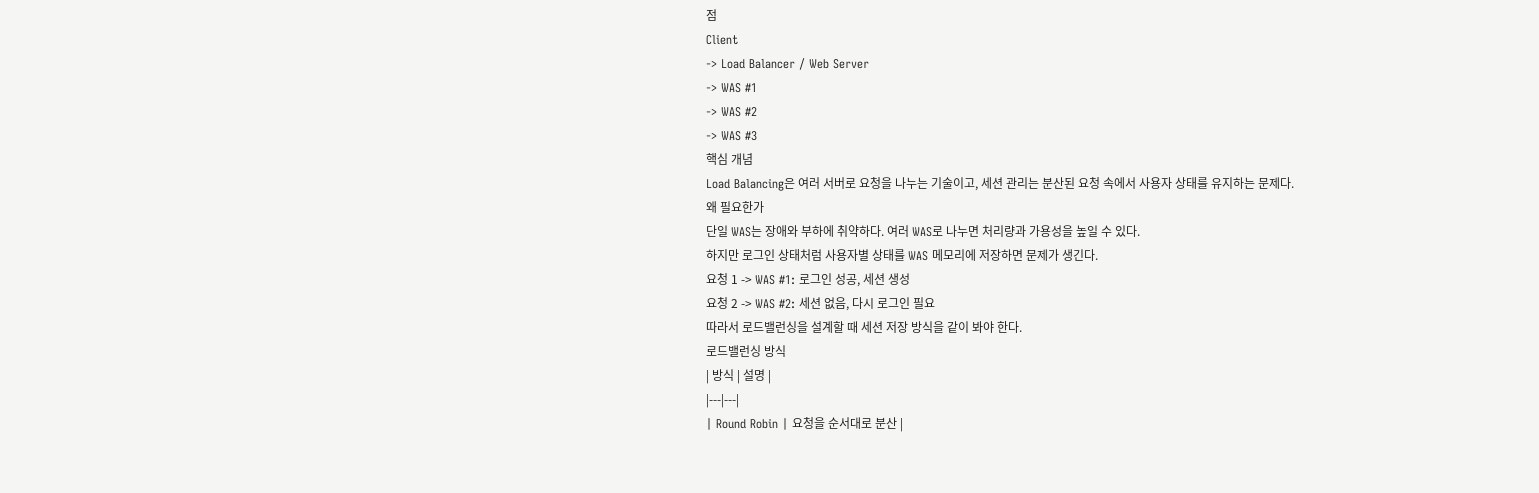점
Client
-> Load Balancer / Web Server
-> WAS #1
-> WAS #2
-> WAS #3
핵심 개념
Load Balancing은 여러 서버로 요청을 나누는 기술이고, 세션 관리는 분산된 요청 속에서 사용자 상태를 유지하는 문제다.
왜 필요한가
단일 WAS는 장애와 부하에 취약하다. 여러 WAS로 나누면 처리량과 가용성을 높일 수 있다.
하지만 로그인 상태처럼 사용자별 상태를 WAS 메모리에 저장하면 문제가 생긴다.
요청 1 -> WAS #1: 로그인 성공, 세션 생성
요청 2 -> WAS #2: 세션 없음, 다시 로그인 필요
따라서 로드밸런싱을 설계할 때 세션 저장 방식을 같이 봐야 한다.
로드밸런싱 방식
| 방식 | 설명 |
|---|---|
| Round Robin | 요청을 순서대로 분산 |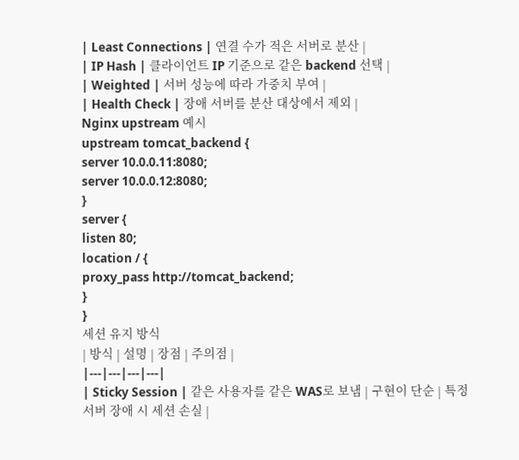| Least Connections | 연결 수가 적은 서버로 분산 |
| IP Hash | 클라이언트 IP 기준으로 같은 backend 선택 |
| Weighted | 서버 성능에 따라 가중치 부여 |
| Health Check | 장애 서버를 분산 대상에서 제외 |
Nginx upstream 예시
upstream tomcat_backend {
server 10.0.0.11:8080;
server 10.0.0.12:8080;
}
server {
listen 80;
location / {
proxy_pass http://tomcat_backend;
}
}
세션 유지 방식
| 방식 | 설명 | 장점 | 주의점 |
|---|---|---|---|
| Sticky Session | 같은 사용자를 같은 WAS로 보냄 | 구현이 단순 | 특정 서버 장애 시 세션 손실 |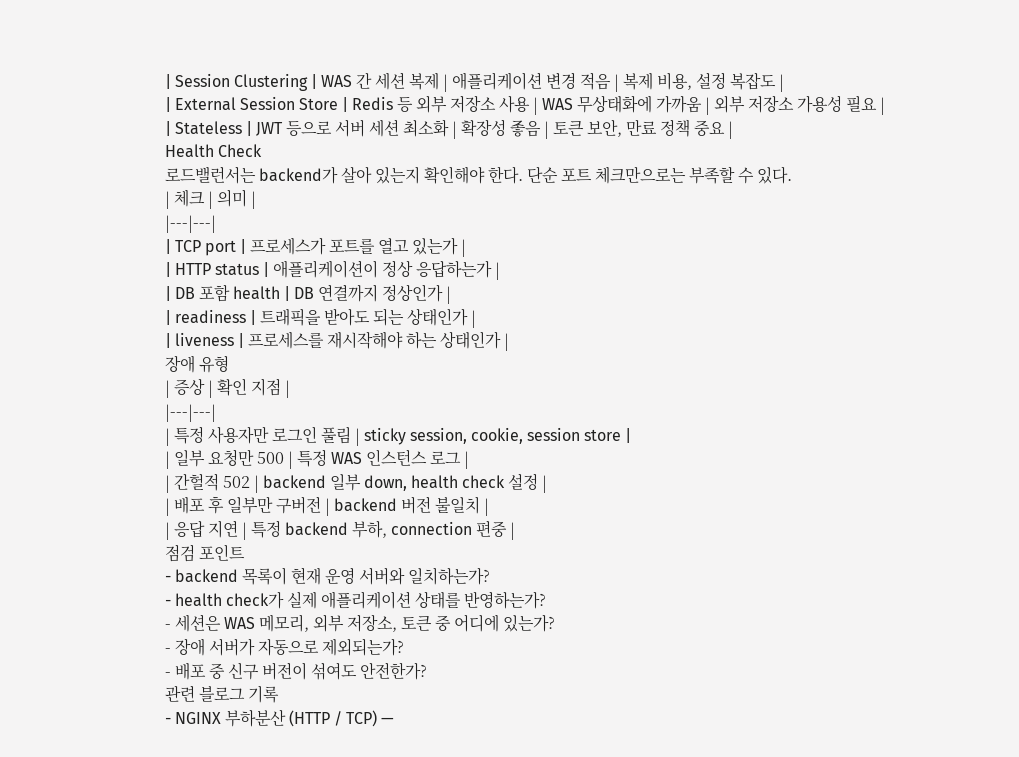| Session Clustering | WAS 간 세션 복제 | 애플리케이션 변경 적음 | 복제 비용, 설정 복잡도 |
| External Session Store | Redis 등 외부 저장소 사용 | WAS 무상태화에 가까움 | 외부 저장소 가용성 필요 |
| Stateless | JWT 등으로 서버 세션 최소화 | 확장성 좋음 | 토큰 보안, 만료 정책 중요 |
Health Check
로드밸런서는 backend가 살아 있는지 확인해야 한다. 단순 포트 체크만으로는 부족할 수 있다.
| 체크 | 의미 |
|---|---|
| TCP port | 프로세스가 포트를 열고 있는가 |
| HTTP status | 애플리케이션이 정상 응답하는가 |
| DB 포함 health | DB 연결까지 정상인가 |
| readiness | 트래픽을 받아도 되는 상태인가 |
| liveness | 프로세스를 재시작해야 하는 상태인가 |
장애 유형
| 증상 | 확인 지점 |
|---|---|
| 특정 사용자만 로그인 풀림 | sticky session, cookie, session store |
| 일부 요청만 500 | 특정 WAS 인스턴스 로그 |
| 간헐적 502 | backend 일부 down, health check 설정 |
| 배포 후 일부만 구버전 | backend 버전 불일치 |
| 응답 지연 | 특정 backend 부하, connection 편중 |
점검 포인트
- backend 목록이 현재 운영 서버와 일치하는가?
- health check가 실제 애플리케이션 상태를 반영하는가?
- 세션은 WAS 메모리, 외부 저장소, 토큰 중 어디에 있는가?
- 장애 서버가 자동으로 제외되는가?
- 배포 중 신구 버전이 섞여도 안전한가?
관련 블로그 기록
- NGINX 부하분산 (HTTP / TCP) —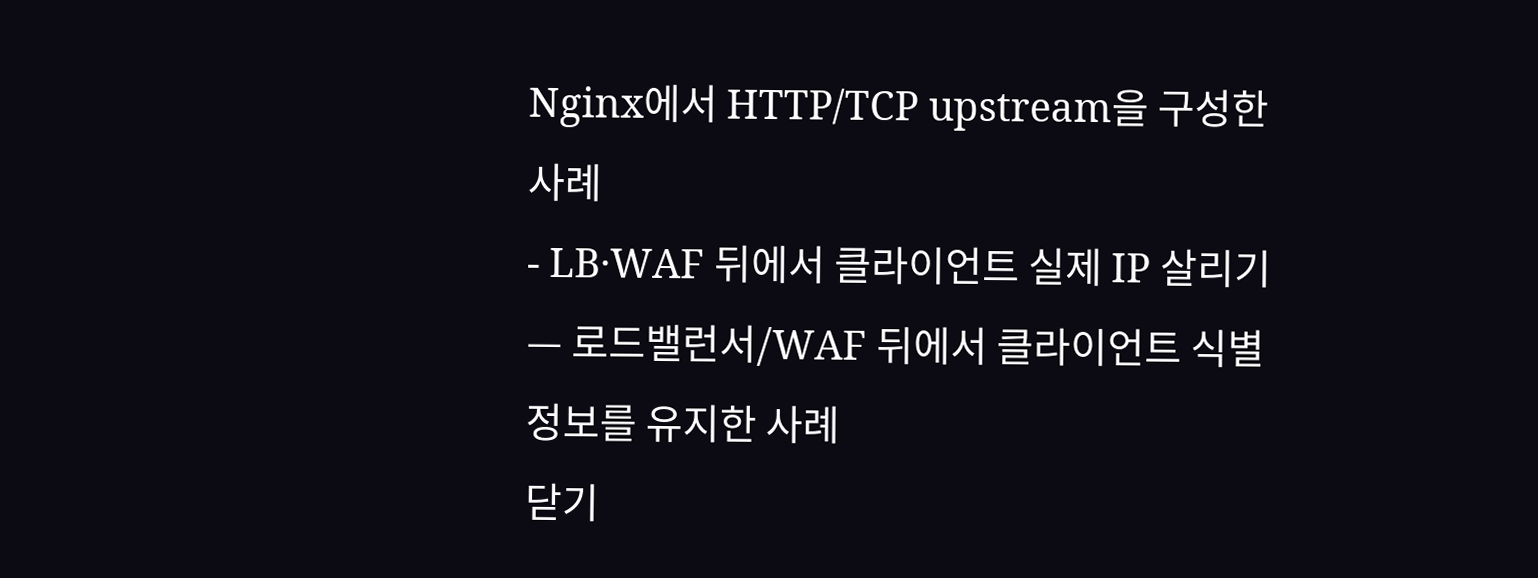Nginx에서 HTTP/TCP upstream을 구성한 사례
- LB·WAF 뒤에서 클라이언트 실제 IP 살리기 — 로드밸런서/WAF 뒤에서 클라이언트 식별 정보를 유지한 사례
닫기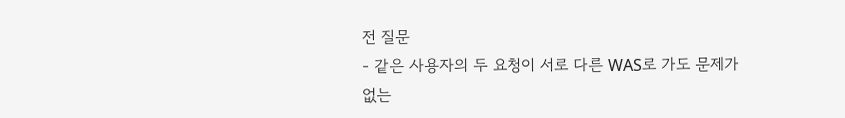전 질문
- 같은 사용자의 두 요청이 서로 다른 WAS로 가도 문제가 없는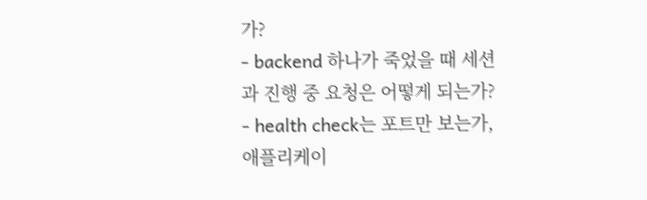가?
- backend 하나가 죽었을 때 세션과 진행 중 요청은 어떻게 되는가?
- health check는 포트만 보는가, 애플리케이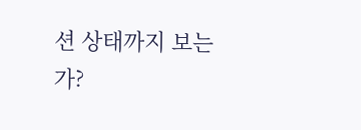션 상태까지 보는가?